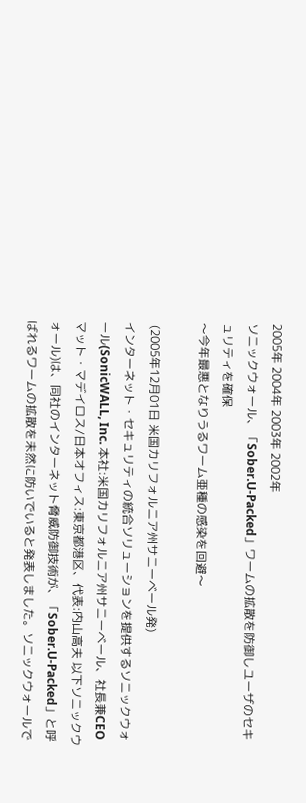2005年 2004年 2003年 2002年
ソニックウォール、「Sober.U-Packed」ワームの拡散を防御しユーザのセキュリティを確保
〜今年最悪となりうるワーム亜種の感染を回避〜

 (2005年12月01日 米国カリフォルニア州サニーベール発)
インターネット・セキュリティの統合ソリューションを提供するソニックウォール(SonicWALL, Inc. 本社:米国カリフォルニア州サニーベール、社長兼CEO マット・マデイロス/日本オフィス:東京都港区、代表:内山高夫 以下ソニックウォール)は、同社のインターネット脅威防御技術が、「Sober.U-Packed」と呼ばれるワームの拡散を未然に防いでいると発表しました。ソニックウォールで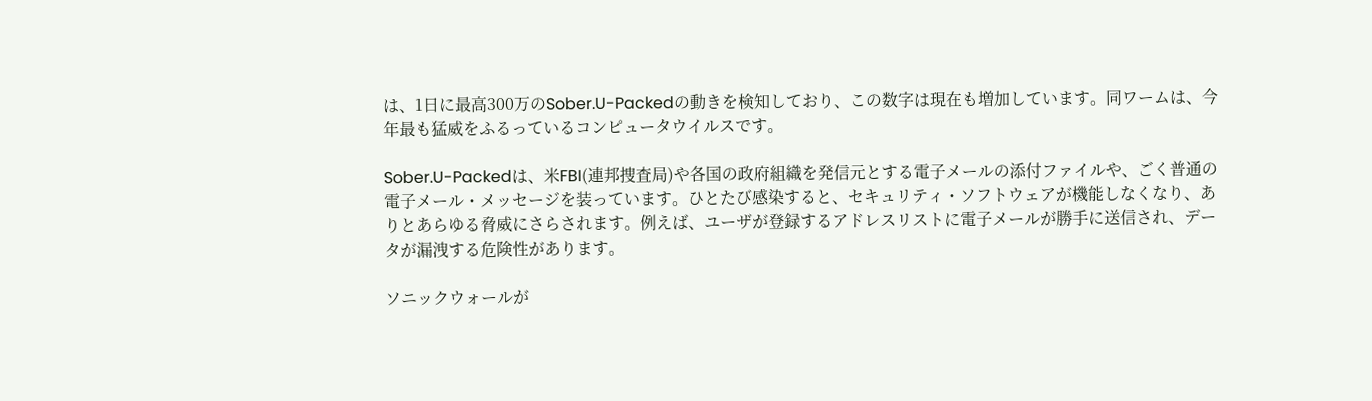は、1日に最高300万のSober.U-Packedの動きを検知しており、この数字は現在も増加しています。同ワームは、今年最も猛威をふるっているコンピュータウイルスです。

Sober.U-Packedは、米FBI(連邦捜査局)や各国の政府組織を発信元とする電子メールの添付ファイルや、ごく普通の電子メール・メッセージを装っています。ひとたび感染すると、セキュリティ・ソフトウェアが機能しなくなり、ありとあらゆる脅威にさらされます。例えば、ユーザが登録するアドレスリストに電子メールが勝手に送信され、データが漏洩する危険性があります。

ソニックウォールが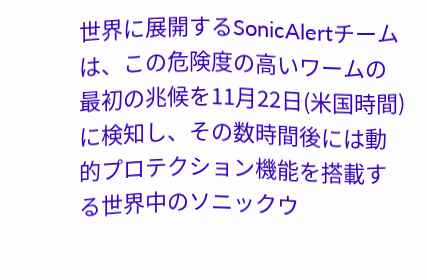世界に展開するSonicAlertチームは、この危険度の高いワームの最初の兆候を11月22日(米国時間)に検知し、その数時間後には動的プロテクション機能を搭載する世界中のソニックウ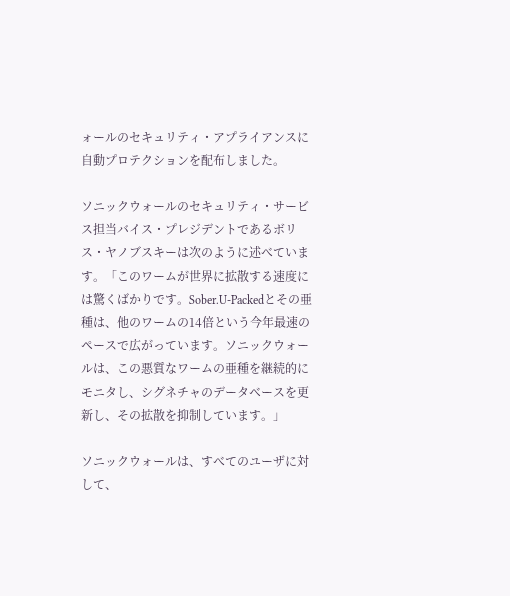ォールのセキュリティ・アプライアンスに自動プロテクションを配布しました。

ソニックウォールのセキュリティ・サービス担当バイス・プレジデントであるボリス・ヤノブスキーは次のように述べています。「このワームが世界に拡散する速度には驚くばかりです。Sober.U-Packedとその亜種は、他のワームの14倍という今年最速のペースで広がっています。ソニックウォールは、この悪質なワームの亜種を継続的にモニタし、シグネチャのデータベースを更新し、その拡散を抑制しています。」

ソニックウォールは、すべてのユーザに対して、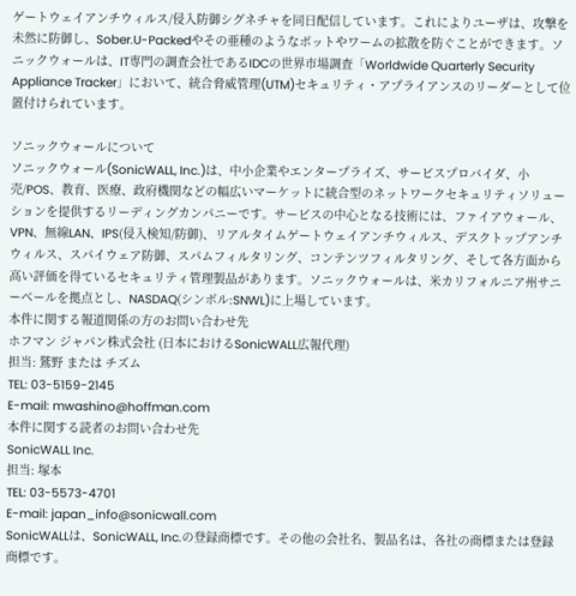ゲートウェイアンチウィルス/侵入防御シグネチャを同日配信しています。これによりユーザは、攻撃を未然に防御し、Sober.U-Packedやその亜種のようなボットやワームの拡散を防ぐことができます。ソニックウォールは、IT専門の調査会社であるIDCの世界市場調査「Worldwide Quarterly Security Appliance Tracker」において、統合脅威管理(UTM)セキュリティ・アプライアンスのリーダーとして位置付けられています。

ソニックウォールについて
ソニックウォール(SonicWALL, Inc.)は、中小企業やエンタープライズ、サービスプロバイダ、小売/POS、教育、医療、政府機関などの幅広いマーケットに統合型のネットワークセキュリティソリューションを提供するリーディングカンパニーです。サービスの中心となる技術には、ファイアウォール、VPN、無線LAN、IPS(侵入検知/防御)、リアルタイムゲートウェイアンチウィルス、デスクトップアンチウィルス、スパイウェア防御、スパムフィルタリング、コンテンツフィルタリング、そして各方面から高い評価を得ているセキュリティ管理製品があります。ソニックウォールは、米カリフォルニア州サニーベールを拠点とし、NASDAQ(シンボル:SNWL)に上場しています。
本件に関する報道関係の方のお問い合わせ先
ホフマン ジャパン株式会社 (日本におけるSonicWALL広報代理)
担当: 鷲野 または チズム
TEL: 03-5159-2145
E-mail: mwashino@hoffman.com
本件に関する読者のお問い合わせ先
SonicWALL Inc.
担当: 塚本
TEL: 03-5573-4701
E-mail: japan_info@sonicwall.com
SonicWALLは、SonicWALL, Inc.の登録商標です。その他の会社名、製品名は、各社の商標または登録商標です。